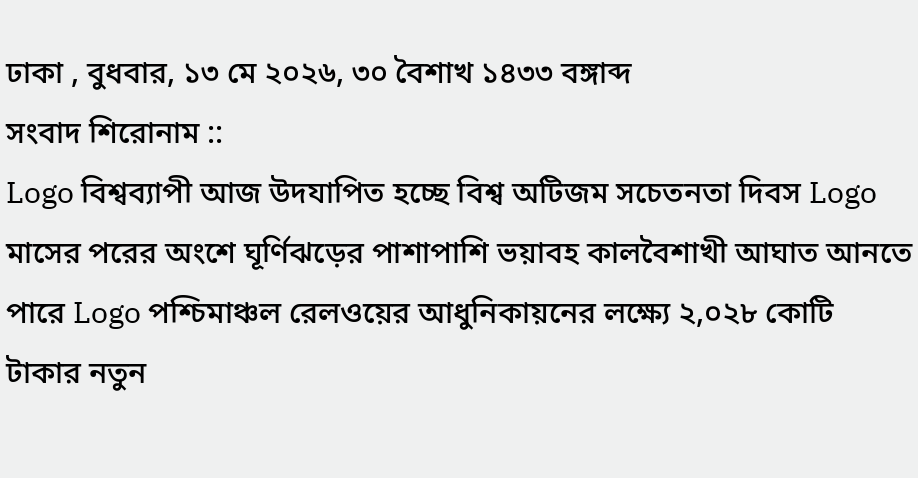ঢাকা , বুধবার, ১৩ মে ২০২৬, ৩০ বৈশাখ ১৪৩৩ বঙ্গাব্দ
সংবাদ শিরোনাম ::
Logo বিশ্বব্যাপী আজ উদযাপিত হচ্ছে বিশ্ব অটিজম সচেতনতা দিবস Logo মাসের পরের অংশে ঘূর্ণিঝড়ের পাশাপাশি ভয়াবহ কালবৈশাখী আঘাত আনতে পারে Logo পশ্চিমাঞ্চল রেলওয়ের আধুনিকায়নের লক্ষ্যে ২,০২৮ কোটি টাকার নতুন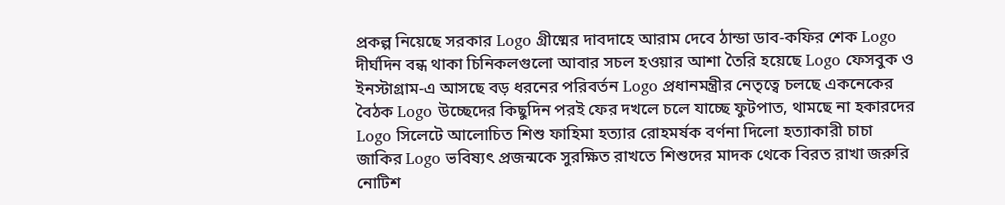প্রকল্প নিয়েছে সরকার Logo গ্রীষ্মের দাবদাহে আরাম দেবে ঠান্ডা ডাব-কফির শেক Logo দীর্ঘদিন বন্ধ থাকা চিনিকলগুলো আবার সচল হওয়ার আশা তৈরি হয়েছে Logo ফেসবুক ও ইনস্টাগ্রাম-এ আসছে বড় ধরনের পরিবর্তন Logo প্রধানমন্ত্রীর নেতৃত্বে চলছে একনেকের বৈঠক Logo উচ্ছেদের কিছুদিন পরই ফের দখলে চলে যাচ্ছে ফুটপাত, থামছে না হকারদের Logo সিলেটে আলোচিত শিশু ফাহিমা হত্যার রোহমর্ষক বর্ণনা দিলো হত্যাকারী চাচা জাকির Logo ভবিষ্যৎ প্রজন্মকে সুরক্ষিত রাখতে শিশুদের মাদক থেকে বিরত রাখা জরুরি
নোটিশ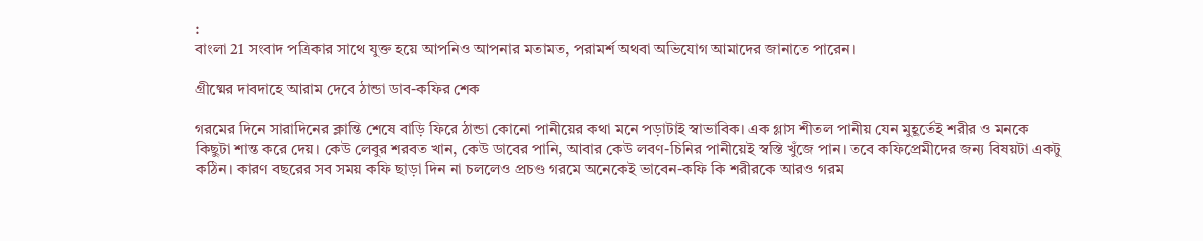:
বাংলা 21 সংবাদ পত্রিকার সাথে যুক্ত হয়ে আপনিও আপনার মতামত, পরামর্শ অথবা অভিযোগ আমাদের জানাতে পারেন।

গ্রীষ্মের দাবদাহে আরাম দেবে ঠান্ডা ডাব-কফির শেক

গরমের দিনে সারাদিনের ক্লান্তি শেষে বাড়ি ফিরে ঠান্ডা কোনো পানীয়ের কথা মনে পড়াটাই স্বাভাবিক। এক গ্লাস শীতল পানীয় যেন মুহূর্তেই শরীর ও মনকে কিছুটা শান্ত করে দেয়। কেউ লেবুর শরবত খান, কেউ ডাবের পানি, আবার কেউ লবণ-চিনির পানীয়েই স্বস্তি খুঁজে পান। তবে কফিপ্রেমীদের জন্য বিষয়টা একটু কঠিন। কারণ বছরের সব সময় কফি ছাড়া দিন না চললেও প্রচণ্ড গরমে অনেকেই ভাবেন-কফি কি শরীরকে আরও গরম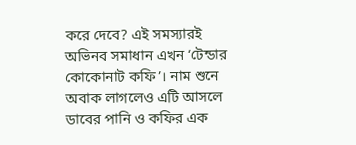করে দেবে? এই সমস্যারই অভিনব সমাধান এখন ‘টেন্ডার কোকোনাট কফি’। নাম শুনে অবাক লাগলেও এটি আসলে ডাবের পানি ও কফির এক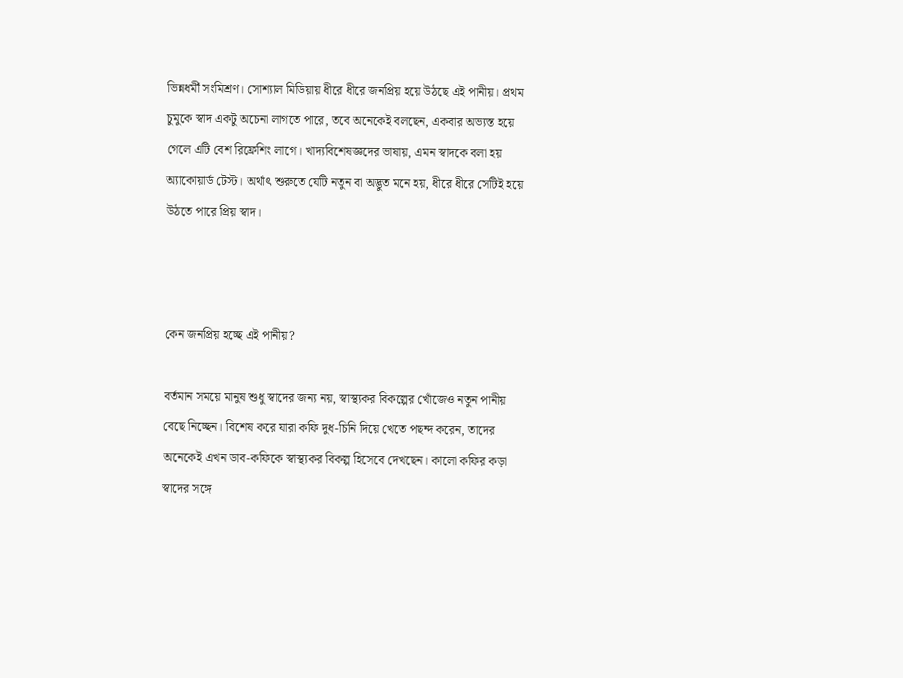ভিন্নধর্মী সংমিশ্রণ। সোশ্যাল মিডিয়ায় ধীরে ধীরে জনপ্রিয় হয়ে উঠছে এই পানীয়। প্রথম চুমুকে স্বাদ একটু অচেনা লাগতে পারে, তবে অনেকেই বলছেন, একবার অভ্যস্ত হয়ে গেলে এটি বেশ রিফ্রেশিং লাগে। খাদ্যবিশেষজ্ঞদের ভাষায়, এমন স্বাদকে বলা হয় অ্যাকোয়ার্ড টেস্ট। অর্থাৎ শুরুতে যেটি নতুন বা অদ্ভুত মনে হয়, ধীরে ধীরে সেটিই হয়ে উঠতে পারে প্রিয় স্বাদ।



কেন জনপ্রিয় হচ্ছে এই পানীয়?

বর্তমান সময়ে মানুষ শুধু স্বাদের জন্য নয়, স্বাস্থ্যকর বিকল্পের খোঁজেও নতুন পানীয় বেছে নিচ্ছেন। বিশেষ করে যারা কফি দুধ-চিনি দিয়ে খেতে পছন্দ করেন, তাদের অনেকেই এখন ডাব-কফিকে স্বাস্থ্যকর বিকল্প হিসেবে দেখছেন। কালো কফির কড়া স্বাদের সঙ্গে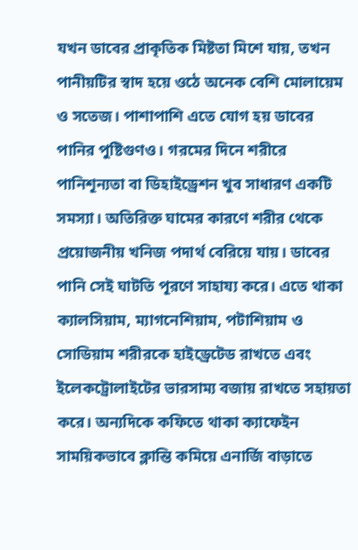যখন ডাবের প্রাকৃতিক মিষ্টতা মিশে যায়, তখন পানীয়টির স্বাদ হয়ে ওঠে অনেক বেশি মোলায়েম ও সতেজ। পাশাপাশি এতে যোগ হয় ডাবের পানির পুষ্টিগুণও। গরমের দিনে শরীরে পানিশূন্যতা বা ডিহাইড্রেশন খুব সাধারণ একটি সমস্যা। অতিরিক্ত ঘামের কারণে শরীর থেকে প্রয়োজনীয় খনিজ পদার্থ বেরিয়ে যায়। ডাবের পানি সেই ঘাটতি পূরণে সাহায্য করে। এতে থাকা ক্যালসিয়াম, ম্যাগনেশিয়াম, পটাশিয়াম ও সোডিয়াম শরীরকে হাইড্রেটেড রাখতে এবং ইলেকট্রোলাইটের ভারসাম্য বজায় রাখতে সহায়তা করে। অন্যদিকে কফিতে থাকা ক্যাফেইন সাময়িকভাবে ক্লান্তি কমিয়ে এনার্জি বাড়াতে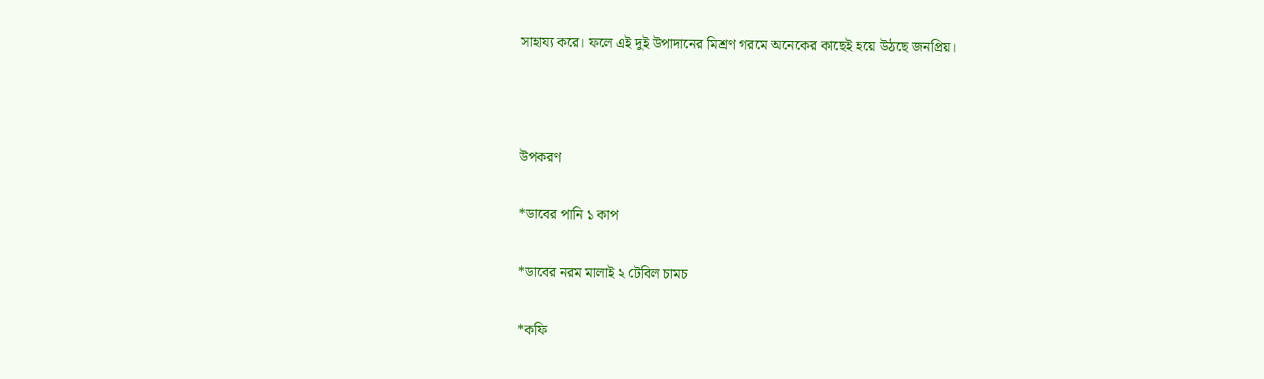সাহায্য করে। ফলে এই দুই উপাদানের মিশ্রণ গরমে অনেকের কাছেই হয়ে উঠছে জনপ্রিয়।



উপকরণ

*ডাবের পানি ১ কাপ

*ডাবের নরম মালাই ২ টেবিল চামচ

*কফি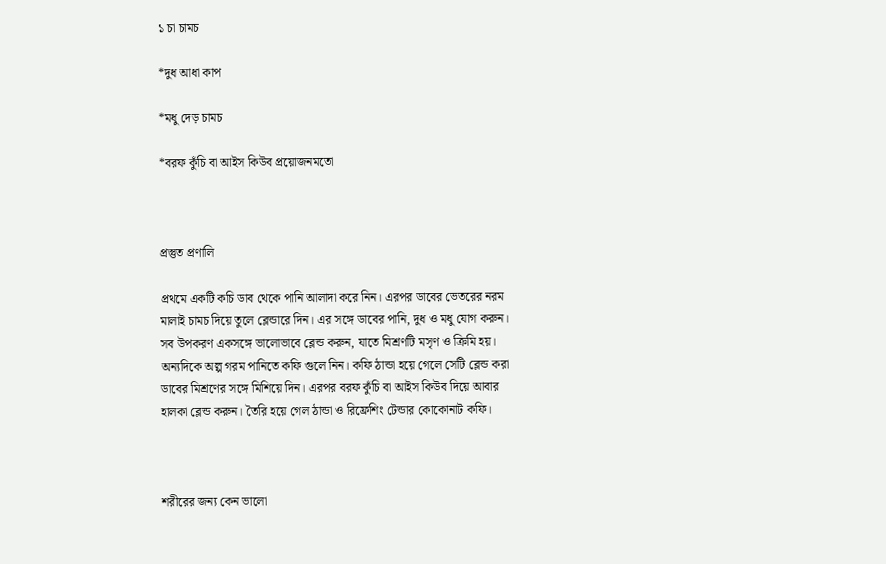১ চা চামচ

*দুধ আধা কাপ

*মধু দেড় চামচ

*বরফ কুঁচি বা আইস কিউব প্রয়োজনমতো



প্রস্তুত প্রণালি

প্রথমে একটি কচি ডাব থেকে পানি আলাদা করে নিন। এরপর ডাবের ভেতরের নরম মালাই চামচ দিয়ে তুলে ব্লেন্ডারে দিন। এর সঙ্গে ডাবের পানি, দুধ ও মধু যোগ করুন। সব উপকরণ একসঙ্গে ভালোভাবে ব্লেন্ড করুন, যাতে মিশ্রণটি মসৃণ ও ক্রিমি হয়। অন্যদিকে অল্প গরম পানিতে কফি গুলে নিন। কফি ঠান্ডা হয়ে গেলে সেটি ব্লেন্ড করা ডাবের মিশ্রণের সঙ্গে মিশিয়ে দিন। এরপর বরফ কুঁচি বা আইস কিউব দিয়ে আবার হালকা ব্লেন্ড করুন। তৈরি হয়ে গেল ঠান্ডা ও রিফ্রেশিং টেন্ডার কোকোনাট কফি।



শরীরের জন্য কেন ভালো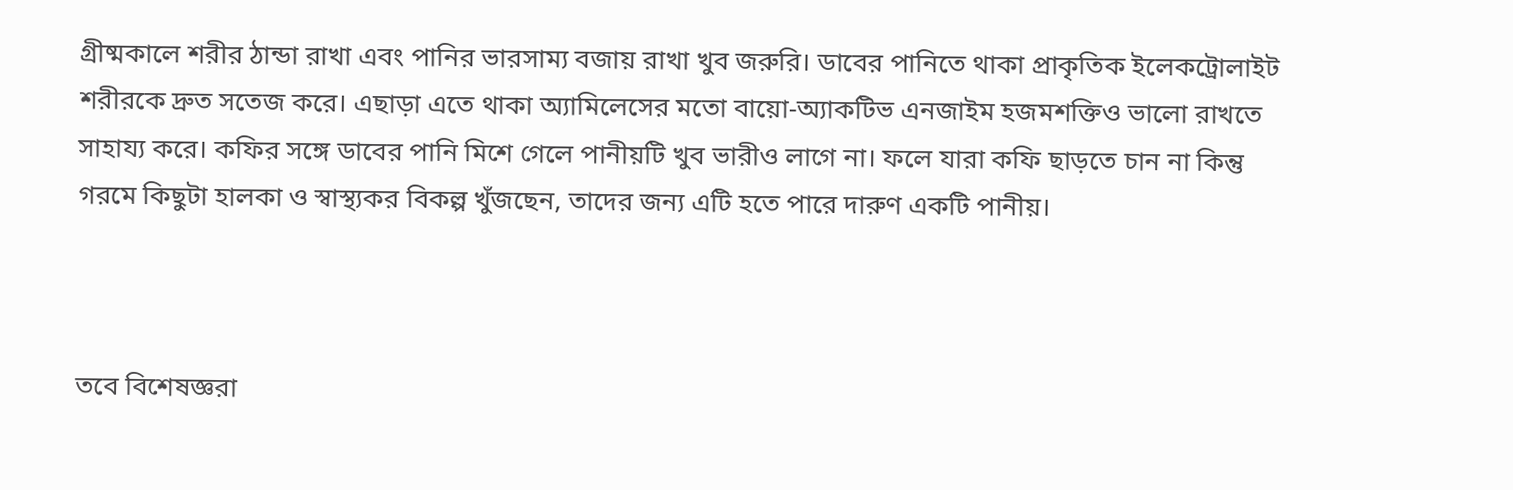গ্রীষ্মকালে শরীর ঠান্ডা রাখা এবং পানির ভারসাম্য বজায় রাখা খুব জরুরি। ডাবের পানিতে থাকা প্রাকৃতিক ইলেকট্রোলাইট শরীরকে দ্রুত সতেজ করে। এছাড়া এতে থাকা অ্যামিলেসের মতো বায়ো-অ্যাকটিভ এনজাইম হজমশক্তিও ভালো রাখতে সাহায্য করে। কফির সঙ্গে ডাবের পানি মিশে গেলে পানীয়টি খুব ভারীও লাগে না। ফলে যারা কফি ছাড়তে চান না কিন্তু গরমে কিছুটা হালকা ও স্বাস্থ্যকর বিকল্প খুঁজছেন, তাদের জন্য এটি হতে পারে দারুণ একটি পানীয়।



তবে বিশেষজ্ঞরা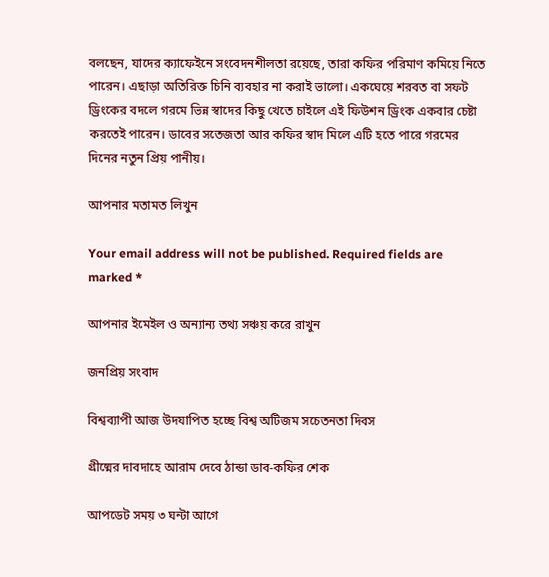বলছেন, যাদের ক্যাফেইনে সংবেদনশীলতা রয়েছে, তারা কফির পরিমাণ কমিয়ে নিতে পারেন। এছাড়া অতিরিক্ত চিনি ব্যবহার না করাই ভালো। একঘেয়ে শরবত বা সফট ড্রিংকের বদলে গরমে ভিন্ন স্বাদের কিছু খেতে চাইলে এই ফিউশন ড্রিংক একবার চেষ্টা করতেই পারেন। ডাবের সতেজতা আর কফির স্বাদ মিলে এটি হতে পারে গরমের দিনের নতুন প্রিয় পানীয়।

আপনার মতামত লিখুন

Your email address will not be published. Required fields are marked *

আপনার ইমেইল ও অন্যান্য তথ্য সঞ্চয় করে রাখুন

জনপ্রিয় সংবাদ

বিশ্বব্যাপী আজ উদযাপিত হচ্ছে বিশ্ব অটিজম সচেতনতা দিবস

গ্রীষ্মের দাবদাহে আরাম দেবে ঠান্ডা ডাব-কফির শেক

আপডেট সময় ৩ ঘন্টা আগে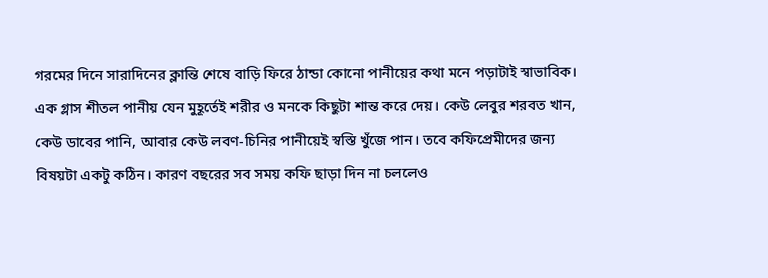গরমের দিনে সারাদিনের ক্লান্তি শেষে বাড়ি ফিরে ঠান্ডা কোনো পানীয়ের কথা মনে পড়াটাই স্বাভাবিক। এক গ্লাস শীতল পানীয় যেন মুহূর্তেই শরীর ও মনকে কিছুটা শান্ত করে দেয়। কেউ লেবুর শরবত খান, কেউ ডাবের পানি, আবার কেউ লবণ-চিনির পানীয়েই স্বস্তি খুঁজে পান। তবে কফিপ্রেমীদের জন্য বিষয়টা একটু কঠিন। কারণ বছরের সব সময় কফি ছাড়া দিন না চললেও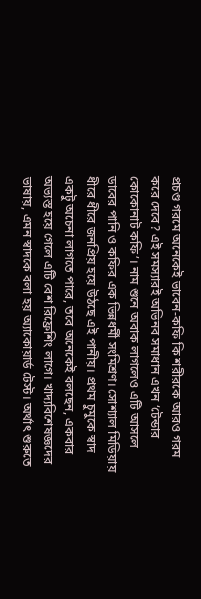প্রচণ্ড গরমে অনেকেই ভাবেন-কফি কি শরীরকে আরও গরম করে দেবে? এই সমস্যারই অভিনব সমাধান এখন ‘টেন্ডার কোকোনাট কফি’। নাম শুনে অবাক লাগলেও এটি আসলে ডাবের পানি ও কফির এক ভিন্নধর্মী সংমিশ্রণ। সোশ্যাল মিডিয়ায় ধীরে ধীরে জনপ্রিয় হয়ে উঠছে এই পানীয়। প্রথম চুমুকে স্বাদ একটু অচেনা লাগতে পারে, তবে অনেকেই বলছেন, একবার অভ্যস্ত হয়ে গেলে এটি বেশ রিফ্রেশিং লাগে। খাদ্যবিশেষজ্ঞদের ভাষায়, এমন স্বাদকে বলা হয় অ্যাকোয়ার্ড টেস্ট। অর্থাৎ শুরুতে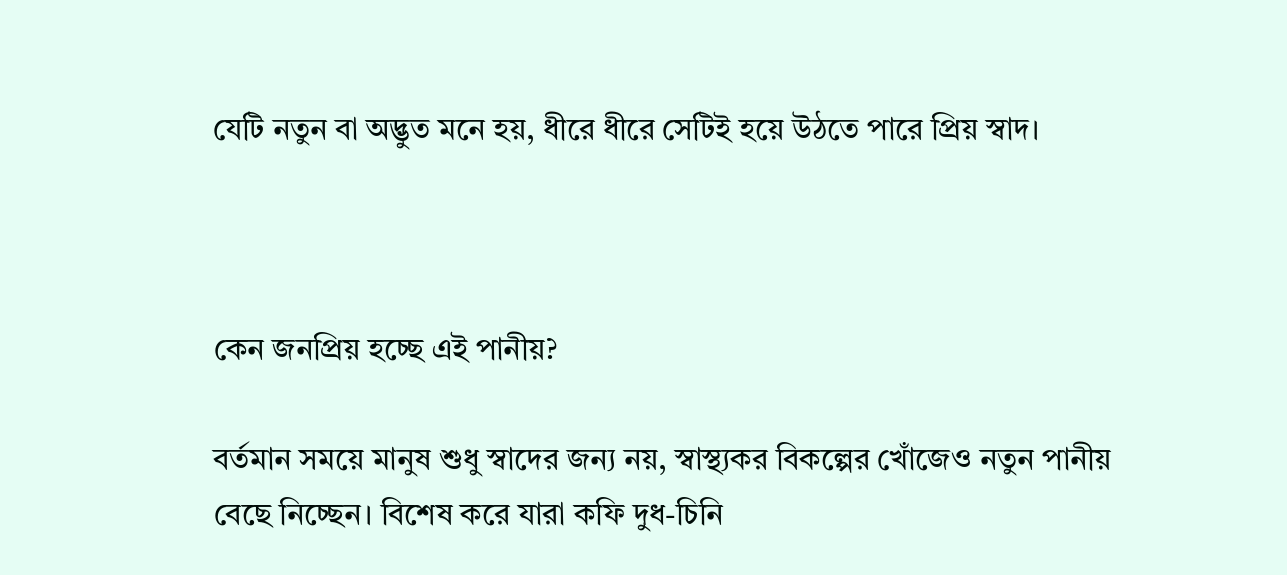যেটি নতুন বা অদ্ভুত মনে হয়, ধীরে ধীরে সেটিই হয়ে উঠতে পারে প্রিয় স্বাদ।



কেন জনপ্রিয় হচ্ছে এই পানীয়?

বর্তমান সময়ে মানুষ শুধু স্বাদের জন্য নয়, স্বাস্থ্যকর বিকল্পের খোঁজেও নতুন পানীয় বেছে নিচ্ছেন। বিশেষ করে যারা কফি দুধ-চিনি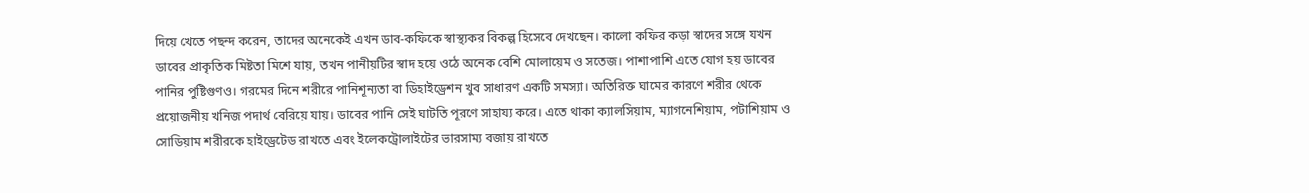দিয়ে খেতে পছন্দ করেন, তাদের অনেকেই এখন ডাব-কফিকে স্বাস্থ্যকর বিকল্প হিসেবে দেখছেন। কালো কফির কড়া স্বাদের সঙ্গে যখন ডাবের প্রাকৃতিক মিষ্টতা মিশে যায়, তখন পানীয়টির স্বাদ হয়ে ওঠে অনেক বেশি মোলায়েম ও সতেজ। পাশাপাশি এতে যোগ হয় ডাবের পানির পুষ্টিগুণও। গরমের দিনে শরীরে পানিশূন্যতা বা ডিহাইড্রেশন খুব সাধারণ একটি সমস্যা। অতিরিক্ত ঘামের কারণে শরীর থেকে প্রয়োজনীয় খনিজ পদার্থ বেরিয়ে যায়। ডাবের পানি সেই ঘাটতি পূরণে সাহায্য করে। এতে থাকা ক্যালসিয়াম, ম্যাগনেশিয়াম, পটাশিয়াম ও সোডিয়াম শরীরকে হাইড্রেটেড রাখতে এবং ইলেকট্রোলাইটের ভারসাম্য বজায় রাখতে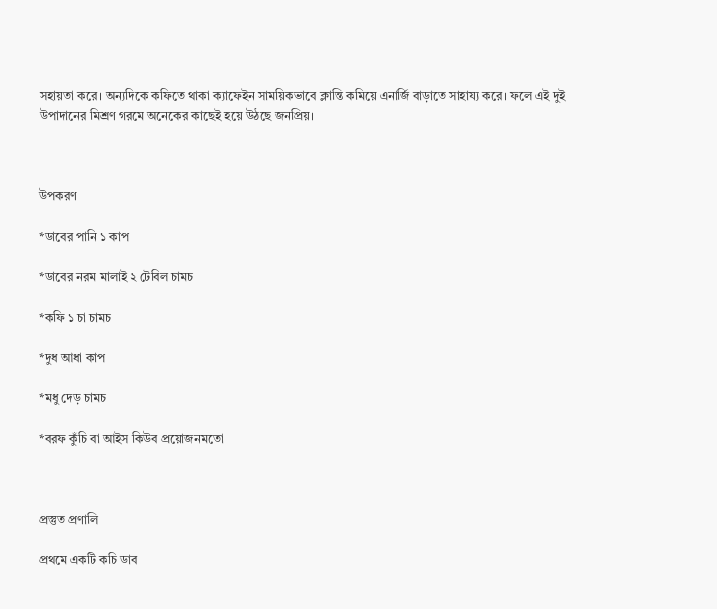সহায়তা করে। অন্যদিকে কফিতে থাকা ক্যাফেইন সাময়িকভাবে ক্লান্তি কমিয়ে এনার্জি বাড়াতে সাহায্য করে। ফলে এই দুই উপাদানের মিশ্রণ গরমে অনেকের কাছেই হয়ে উঠছে জনপ্রিয়।



উপকরণ

*ডাবের পানি ১ কাপ

*ডাবের নরম মালাই ২ টেবিল চামচ

*কফি ১ চা চামচ

*দুধ আধা কাপ

*মধু দেড় চামচ

*বরফ কুঁচি বা আইস কিউব প্রয়োজনমতো



প্রস্তুত প্রণালি

প্রথমে একটি কচি ডাব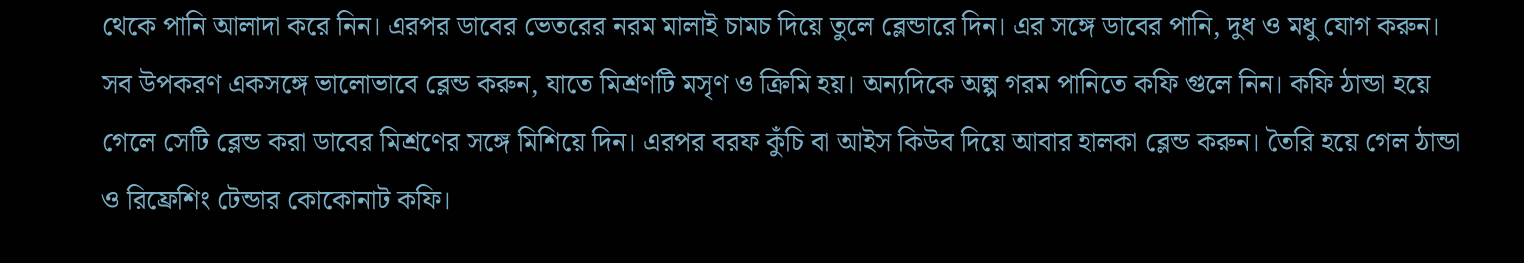থেকে পানি আলাদা করে নিন। এরপর ডাবের ভেতরের নরম মালাই চামচ দিয়ে তুলে ব্লেন্ডারে দিন। এর সঙ্গে ডাবের পানি, দুধ ও মধু যোগ করুন। সব উপকরণ একসঙ্গে ভালোভাবে ব্লেন্ড করুন, যাতে মিশ্রণটি মসৃণ ও ক্রিমি হয়। অন্যদিকে অল্প গরম পানিতে কফি গুলে নিন। কফি ঠান্ডা হয়ে গেলে সেটি ব্লেন্ড করা ডাবের মিশ্রণের সঙ্গে মিশিয়ে দিন। এরপর বরফ কুঁচি বা আইস কিউব দিয়ে আবার হালকা ব্লেন্ড করুন। তৈরি হয়ে গেল ঠান্ডা ও রিফ্রেশিং টেন্ডার কোকোনাট কফি।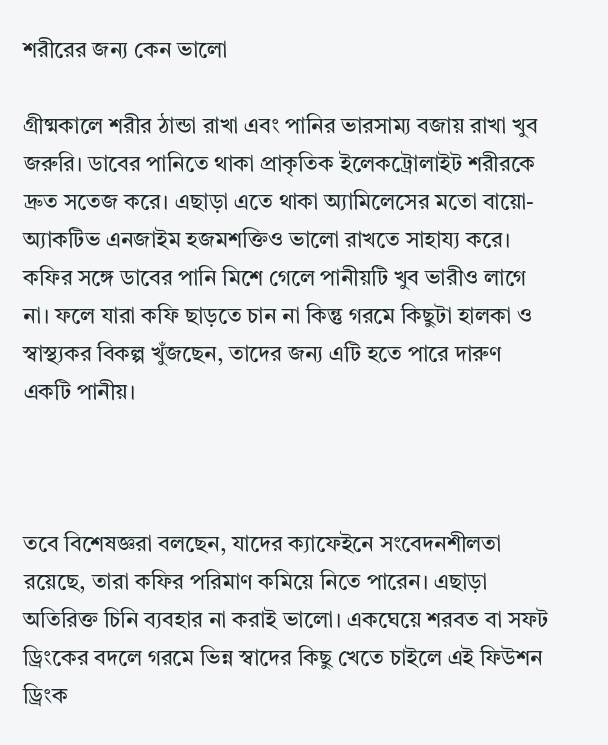শরীরের জন্য কেন ভালো

গ্রীষ্মকালে শরীর ঠান্ডা রাখা এবং পানির ভারসাম্য বজায় রাখা খুব জরুরি। ডাবের পানিতে থাকা প্রাকৃতিক ইলেকট্রোলাইট শরীরকে দ্রুত সতেজ করে। এছাড়া এতে থাকা অ্যামিলেসের মতো বায়ো-অ্যাকটিভ এনজাইম হজমশক্তিও ভালো রাখতে সাহায্য করে। কফির সঙ্গে ডাবের পানি মিশে গেলে পানীয়টি খুব ভারীও লাগে না। ফলে যারা কফি ছাড়তে চান না কিন্তু গরমে কিছুটা হালকা ও স্বাস্থ্যকর বিকল্প খুঁজছেন, তাদের জন্য এটি হতে পারে দারুণ একটি পানীয়।



তবে বিশেষজ্ঞরা বলছেন, যাদের ক্যাফেইনে সংবেদনশীলতা রয়েছে, তারা কফির পরিমাণ কমিয়ে নিতে পারেন। এছাড়া অতিরিক্ত চিনি ব্যবহার না করাই ভালো। একঘেয়ে শরবত বা সফট ড্রিংকের বদলে গরমে ভিন্ন স্বাদের কিছু খেতে চাইলে এই ফিউশন ড্রিংক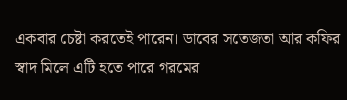একবার চেষ্টা করতেই পারেন। ডাবের সতেজতা আর কফির স্বাদ মিলে এটি হতে পারে গরমের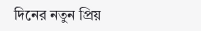দিনের নতুন প্রিয়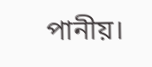পানীয়।